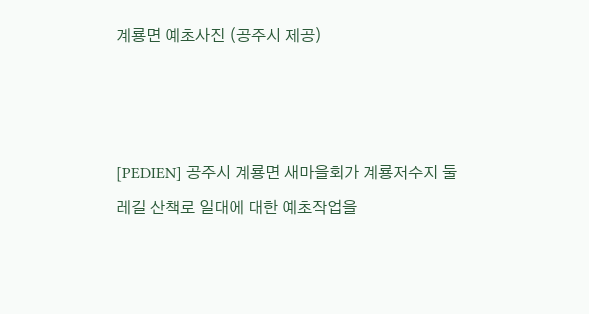계룡면 예초사진 (공주시 제공)



[PEDIEN] 공주시 계룡면 새마을회가 계룡저수지 둘레길 산책로 일대에 대한 예초작업을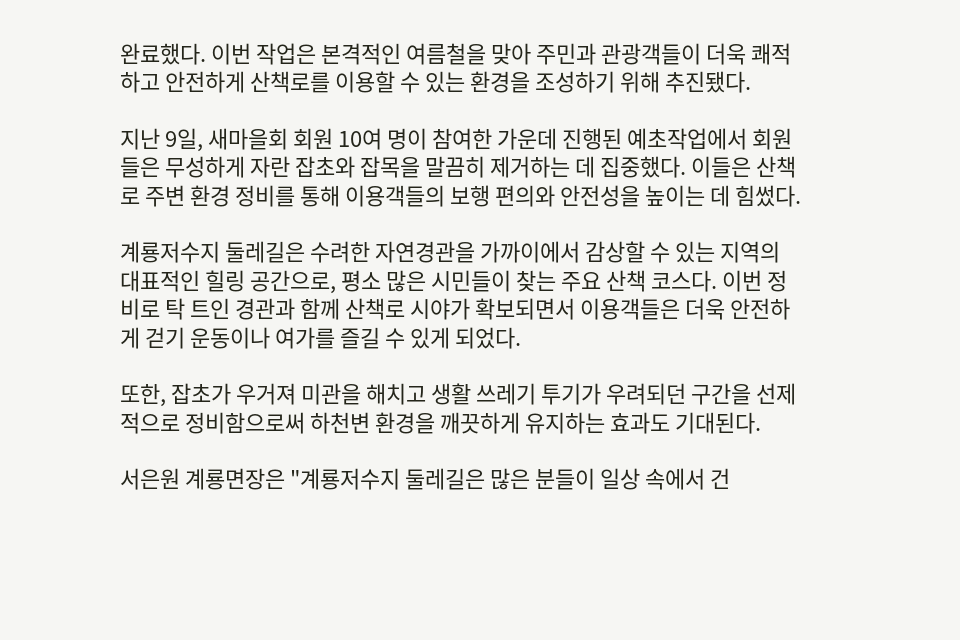완료했다. 이번 작업은 본격적인 여름철을 맞아 주민과 관광객들이 더욱 쾌적하고 안전하게 산책로를 이용할 수 있는 환경을 조성하기 위해 추진됐다.

지난 9일, 새마을회 회원 10여 명이 참여한 가운데 진행된 예초작업에서 회원들은 무성하게 자란 잡초와 잡목을 말끔히 제거하는 데 집중했다. 이들은 산책로 주변 환경 정비를 통해 이용객들의 보행 편의와 안전성을 높이는 데 힘썼다.

계룡저수지 둘레길은 수려한 자연경관을 가까이에서 감상할 수 있는 지역의 대표적인 힐링 공간으로, 평소 많은 시민들이 찾는 주요 산책 코스다. 이번 정비로 탁 트인 경관과 함께 산책로 시야가 확보되면서 이용객들은 더욱 안전하게 걷기 운동이나 여가를 즐길 수 있게 되었다.

또한, 잡초가 우거져 미관을 해치고 생활 쓰레기 투기가 우려되던 구간을 선제적으로 정비함으로써 하천변 환경을 깨끗하게 유지하는 효과도 기대된다.

서은원 계룡면장은 "계룡저수지 둘레길은 많은 분들이 일상 속에서 건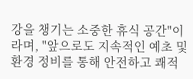강을 챙기는 소중한 휴식 공간"이라며, "앞으로도 지속적인 예초 및 환경 정비를 통해 안전하고 쾌적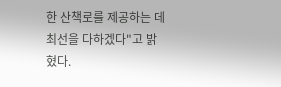한 산책로를 제공하는 데 최선을 다하겠다"고 밝혔다.